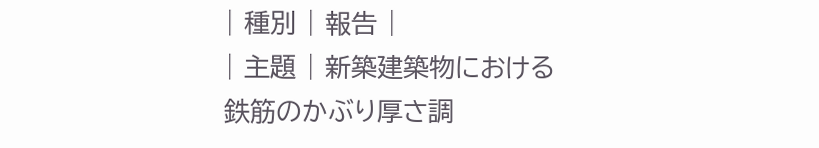| 種別 | 報告 |
| 主題 | 新築建築物における鉄筋のかぶり厚さ調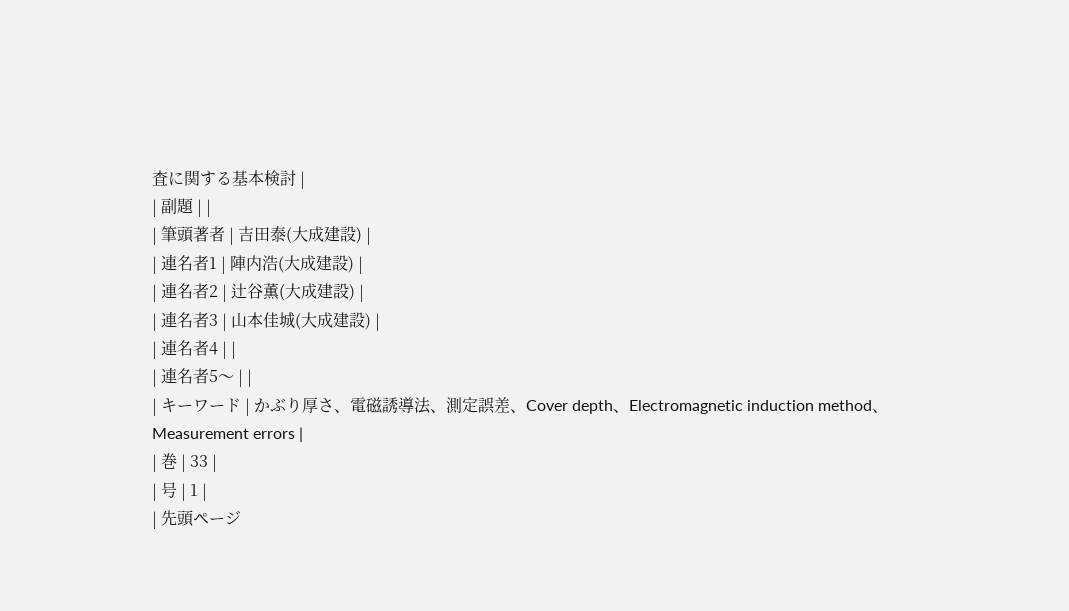査に関する基本検討 |
| 副題 | |
| 筆頭著者 | 吉田泰(大成建設) |
| 連名者1 | 陣内浩(大成建設) |
| 連名者2 | 辻谷薫(大成建設) |
| 連名者3 | 山本佳城(大成建設) |
| 連名者4 | |
| 連名者5〜 | |
| キーワード | かぶり厚さ、電磁誘導法、測定誤差、Cover depth、Electromagnetic induction method、Measurement errors |
| 巻 | 33 |
| 号 | 1 |
| 先頭ページ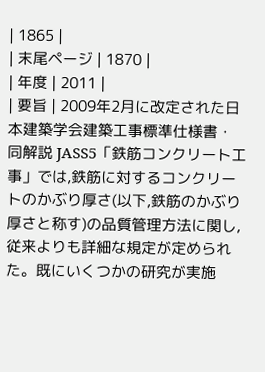| 1865 |
| 末尾ページ | 1870 |
| 年度 | 2011 |
| 要旨 | 2009年2月に改定された日本建築学会建築工事標準仕様書・同解説 JASS5「鉄筋コンクリート工事」では,鉄筋に対するコンクリートのかぶり厚さ(以下,鉄筋のかぶり厚さと称す)の品質管理方法に関し,従来よりも詳細な規定が定められた。既にいくつかの研究が実施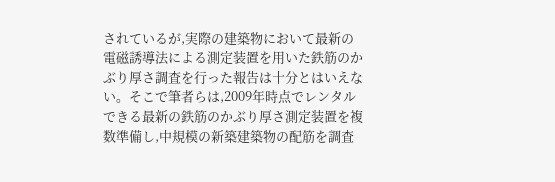されているが,実際の建築物において最新の電磁誘導法による測定装置を用いた鉄筋のかぶり厚さ調査を行った報告は十分とはいえない。そこで筆者らは,2009年時点でレンタルできる最新の鉄筋のかぶり厚さ測定装置を複数準備し,中規模の新築建築物の配筋を調査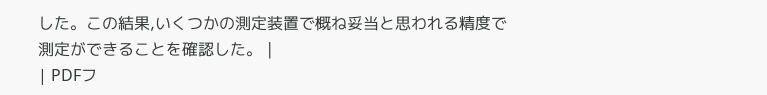した。この結果,いくつかの測定装置で概ね妥当と思われる精度で測定ができることを確認した。 |
| PDFフ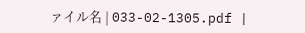ァイル名 | 033-02-1305.pdf |